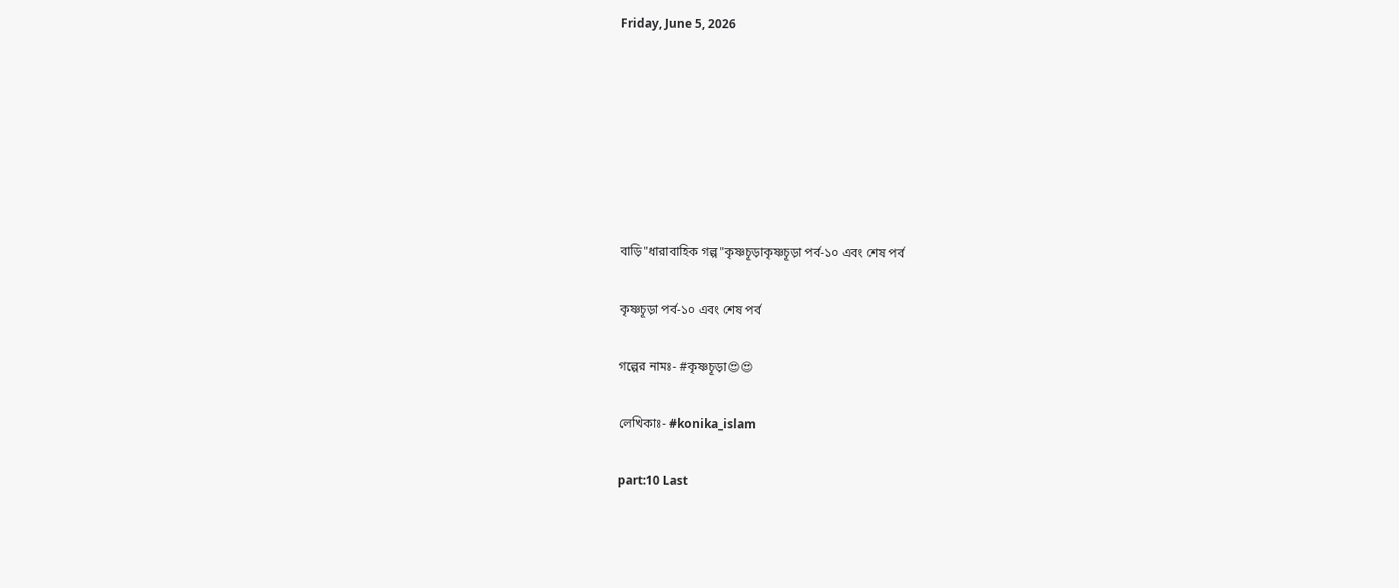Friday, June 5, 2026







বাড়ি"ধারাবাহিক গল্প"কৃষ্ণচূড়াকৃষ্ণচূড়া পর্ব-১০ এবং শেষ পর্ব

কৃষ্ণচূড়া পর্ব-১০ এবং শেষ পর্ব

গল্পের নামঃ- #কৃষ্ণচূড়া😍😍

লেখিকাঃ- #konika_islam

part:10 Last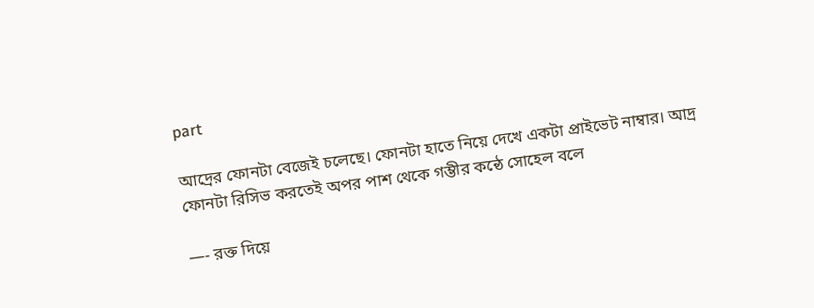part

আদ্রের ফোনটা বেজেই চলেছে। ফোনটা হাতে নিয়ে দেখে একটা প্রাইভেট নাম্বার। আদ্র ফোনটা রিসিভ করতেই অপর পাশ থেকে গম্ভীর কন্ঠে সোহেল বলে

—- রক্ত দিয়ে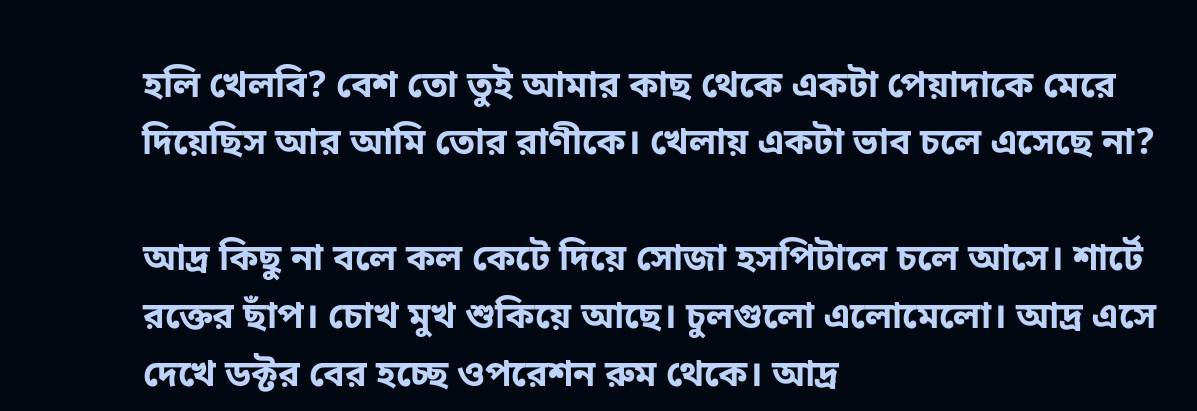হলি খেলবি? বেশ তো তুই আমার কাছ থেকে একটা পেয়াদাকে মেরে দিয়েছিস আর আমি তোর রাণীকে। খেলায় একটা ভাব চলে এসেছে না?

আদ্র কিছু না বলে কল কেটে দিয়ে সোজা হসপিটালে চলে আসে। শার্টে রক্তের ছাঁপ। চোখ মুখ শুকিয়ে আছে। চুলগুলো এলোমেলো। আদ্র এসে দেখে ডক্টর বের হচ্ছে ওপরেশন রুম থেকে। আদ্র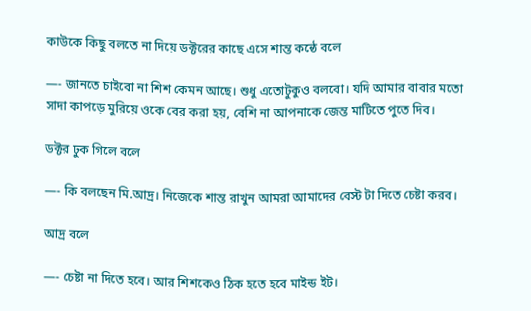কাউকে কিছু বলতে না দিয়ে ডক্টরের কাছে এসে শান্ত কন্ঠে বলে

—- জানতে চাইবো না শিশ কেমন আছে। শুধু এতোটুকুও বলবো। যদি আমার বাবার মতো সাদা কাপড়ে মুরিয়ে ওকে বের করা হয়, বেশি না আপনাকে জেন্ত মাটিতে পুতে দিব।

ডক্টর ঢুক গিলে বলে

—- কি বলছেন মি.আদ্র। নিজেকে শান্ত রাখুন আমরা আমাদের বেস্ট টা দিতে চেষ্টা করব।

আদ্র বলে

—- চেষ্টা না দিতে হবে। আর শিশকেও ঠিক হতে হবে মাইন্ড ইট।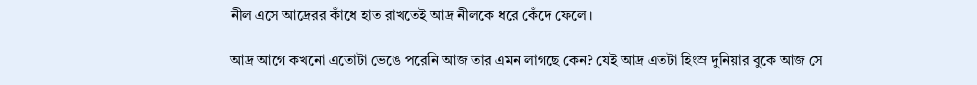নীল এসে আদ্রেরর কাঁধে হাত রাখতেই আদ্র নীলকে ধরে কেঁদে ফেলে।

আদ্র আগে কখনো এতোটা ভেঙে পরেনি আজ তার এমন লাগছে কেন? যেই আদ্র এতটা হিংস্র দুনিয়ার বুকে আজ সে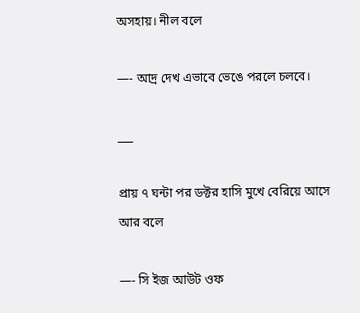অসহায়। নীল বলে

—- আদ্র দেখ এভাবে ভেঙে পরলে চলবে।

___

প্রায় ৭ ঘন্টা পর ডক্টর হাসি মুখে বেরিয়ে আসে আর বলে

—- সি ইজ আউট ওফ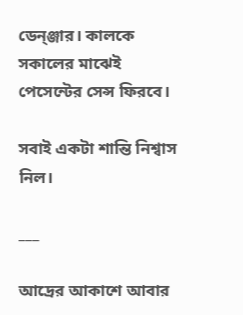ডেন্ঞ্জার। কালকে সকালের মাঝেই পেসেন্টের সেন্স ফিরবে।

সবাই একটা শান্তি নিশ্বাস নিল।

___

আদ্রের আকাশে আবার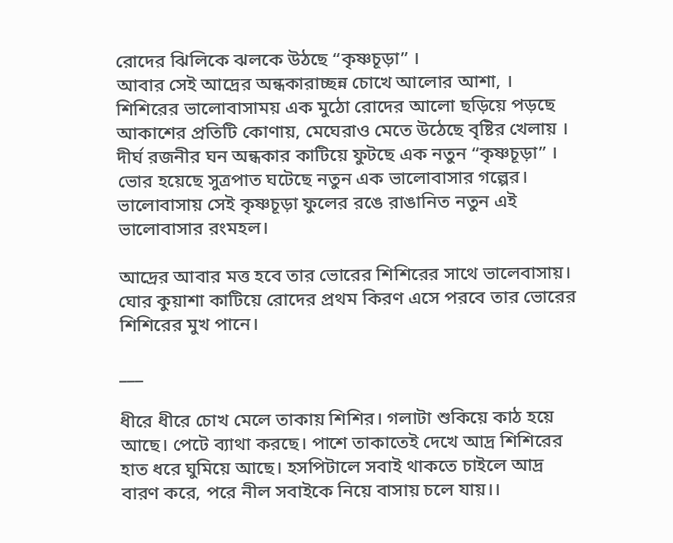রোদের ঝিলিকে ঝলকে উঠছে “কৃষ্ণচূড়া” ।
আবার সেই আদ্রের অন্ধকারাচ্ছন্ন চোখে আলোর আশা, । শিশিরের ভালোবাসাময় এক মুঠো রোদের আলো ছড়িয়ে পড়ছে আকাশের প্রতিটি কোণায়, মেঘেরাও মেতে উঠেছে বৃষ্টির খেলায় । দীর্ঘ রজনীর ঘন অন্ধকার কাটিয়ে ফুটছে এক নতুন “কৃষ্ণচূড়া” । ভোর হয়েছে সুত্রপাত ঘটেছে নতুন এক ভালোবাসার গল্পের। ভালোবাসায় সেই কৃষ্ণচূড়া ফুলের রঙে রাঙানিত নতুন এই ভালোবাসার রংমহল।

আদ্রের আবার মত্ত হবে তার ভোরের শিশিরের সাথে ভালেবাসায়। ঘোর কুয়াশা কাটিয়ে রোদের প্রথম কিরণ এসে পরবে তার ভোরের শিশিরের মুখ পানে।

___

ধীরে ধীরে চোখ মেলে তাকায় শিশির। গলাটা শুকিয়ে কাঠ হয়ে আছে। পেটে ব্যাথা করছে। পাশে তাকাতেই দেখে আদ্র শিশিরের হাত ধরে ঘুমিয়ে আছে। হসপিটালে সবাই থাকতে চাইলে আদ্র বারণ করে, পরে নীল সবাইকে নিয়ে বাসায় চলে যায়।।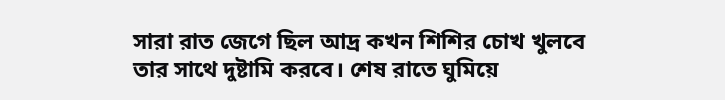সারা রাত জেগে ছিল আদ্র কখন শিশির চোখ খুলবে তার সাথে দুষ্টামি করবে। শেষ রাতে ঘুমিয়ে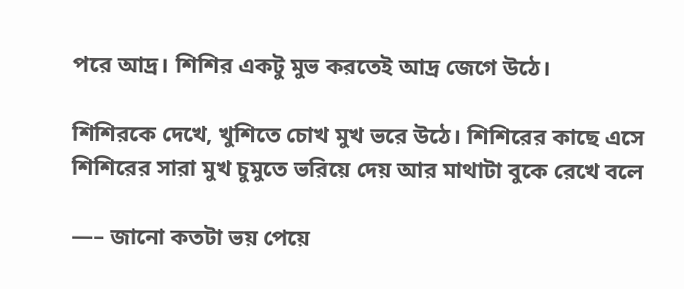পরে আদ্র। শিশির একটু মুভ করতেই আদ্র জেগে উঠে।

শিশিরকে দেখে, খুশিতে চোখ মুখ ভরে উঠে। শিশিরের কাছে এসে শিশিরের সারা মুখ চুমুতে ভরিয়ে দেয় আর মাথাটা বুকে রেখে বলে

—– জানো কতটা ভয় পেয়ে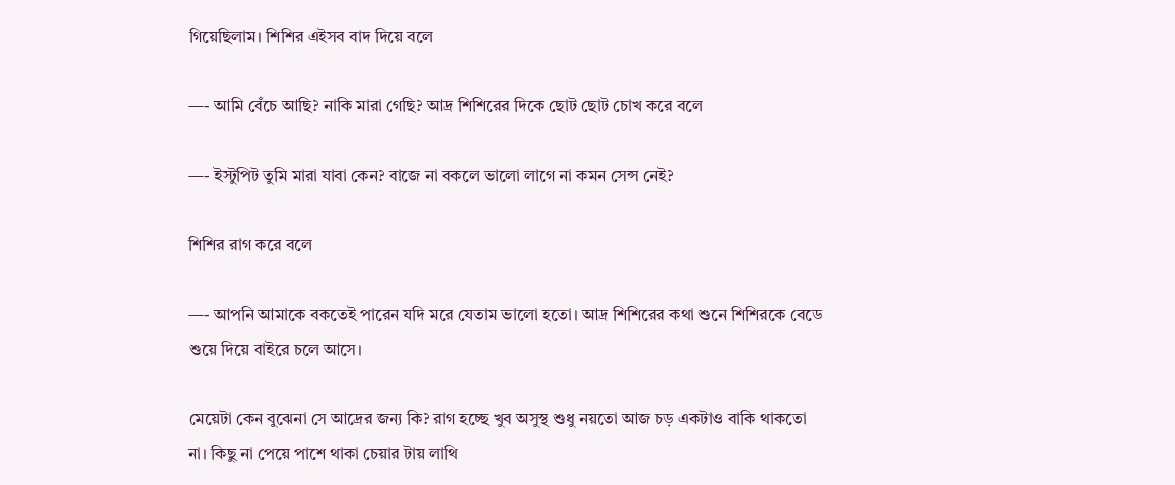গিয়েছিলাম। শিশির এইসব বাদ দিয়ে বলে

—- আমি বেঁচে আছি? নাকি মারা গেছি? আদ্র শিশিরের দিকে ছোট ছোট চোখ করে বলে

—- ইস্টুপিট তুমি মারা যাবা কেন? বাজে না বকলে ভালো লাগে না কমন সেন্স নেই?

শিশির রাগ করে বলে

—- আপনি আমাকে বকতেই পারেন যদি মরে যেতাম ভালো হতো। আদ্র শিশিরের কথা শুনে শিশিরকে বেডে শুয়ে দিয়ে বাইরে চলে আসে।

মেয়েটা কেন বুঝেনা সে আদ্রের জন্য কি? রাগ হচ্ছে খুব অসুস্থ শুধু নয়তো আজ চড় একটাও বাকি থাকতো না। কিছু না পেয়ে পাশে থাকা চেয়ার টায় লাথি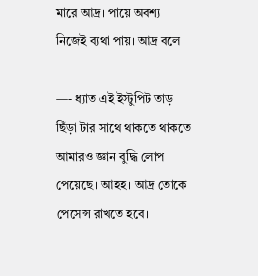মারে আদ্র। পায়ে অবশ্য নিজেই ব্যথা পায়। আদ্র বলে

—- ধ্যাত এই ইস্টুপিট তাড় ছিঁড়া টার সাথে থাকতে থাকতে আমারও জ্ঞান বুদ্ধি লোপ পেয়েছে। আহহ। আদ্র তোকে পেসেন্স রাখতে হবে।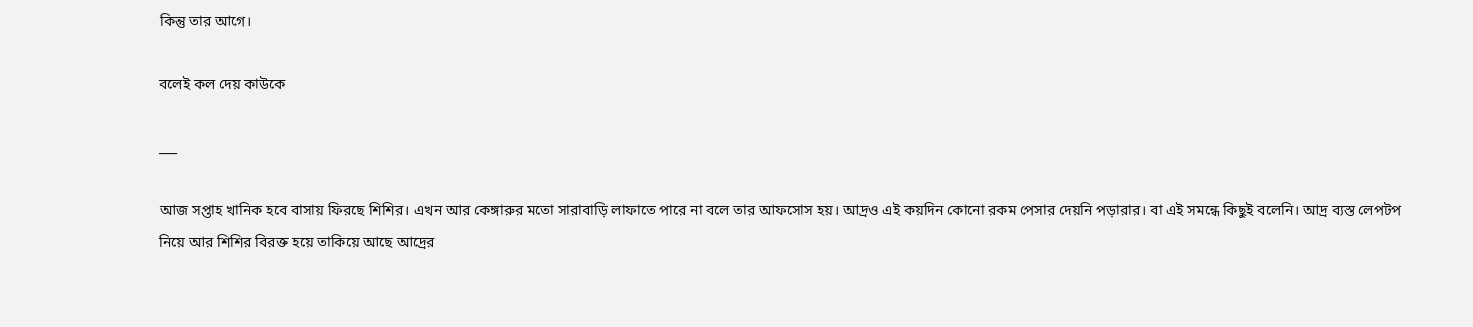কিন্তু তার আগে।

বলেই কল দেয় কাউকে

___

আজ সপ্তাহ খানিক হবে বাসায় ফিরছে শিশির। এখন আর কেঙ্গারুর মতো সারাবাড়ি লাফাতে পারে না বলে তার আফসোস হয়। আদ্রও এই কয়দিন কোনো রকম পেসার দেয়নি পড়ারার। বা এই সমন্ধে কিছুই বলেনি। আদ্র ব্যস্ত লেপটপ নিয়ে আর শিশির বিরক্ত হয়ে তাকিয়ে আছে আদ্রের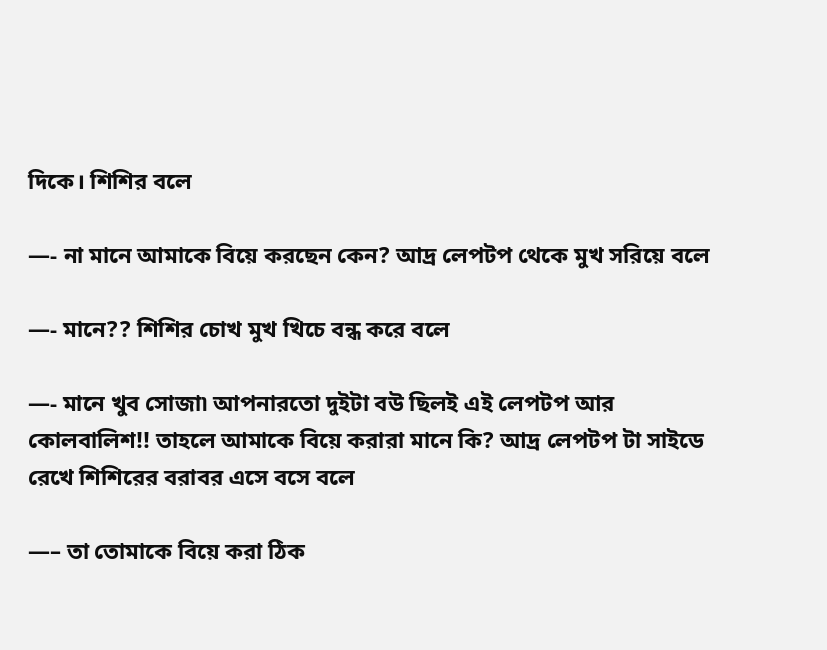দিকে। শিশির বলে

—- না মানে আমাকে বিয়ে করছেন কেন? আদ্র লেপটপ থেকে মুখ সরিয়ে বলে

—- মানে?? শিশির চোখ মুখ খিচে বন্ধ করে বলে

—- মানে খুব সোজা৷ আপনারতো দুইটা বউ ছিলই এই লেপটপ আর কোলবালিশ!! তাহলে আমাকে বিয়ে করারা মানে কি? আদ্র লেপটপ টা সাইডে রেখে শিশিরের বরাবর এসে বসে বলে

—– তা তোমাকে বিয়ে করা ঠিক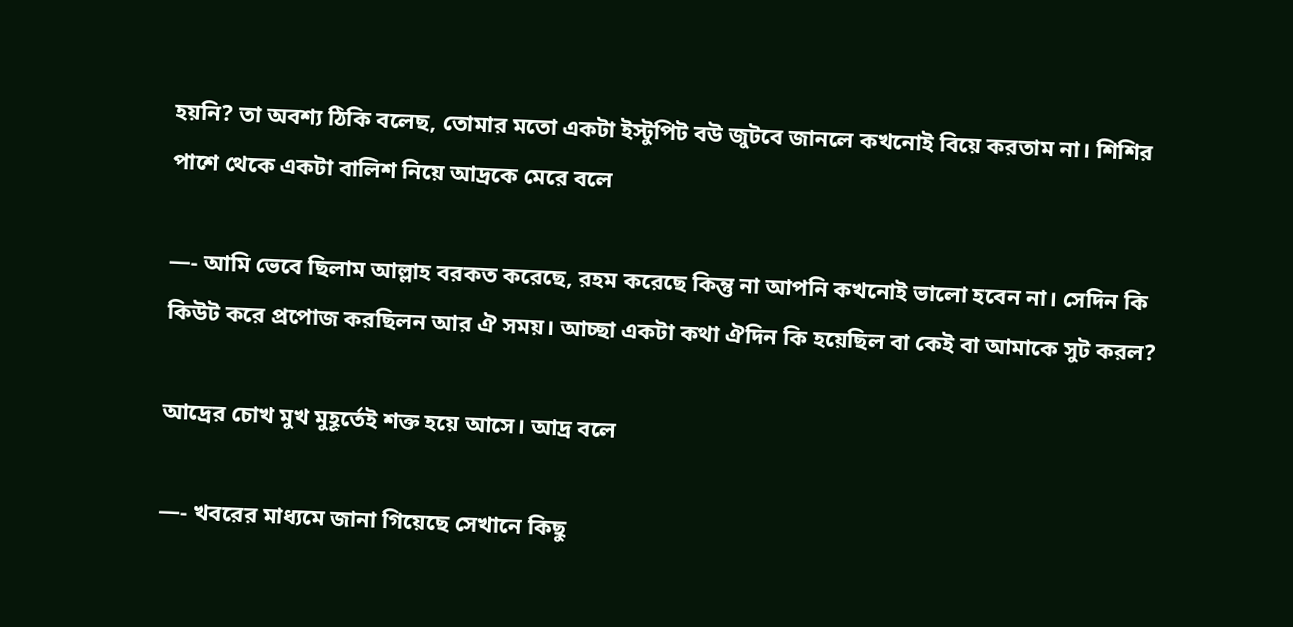হয়নি? তা অবশ্য ঠিকি বলেছ, তোমার মতো একটা ইস্টুপিট বউ জুটবে জানলে কখনোই বিয়ে করতাম না। শিশির পাশে থেকে একটা বালিশ নিয়ে আদ্রকে মেরে বলে

—- আমি ভেবে ছিলাম আল্লাহ বরকত করেছে, রহম করেছে কিন্তু না আপনি কখনোই ভালো হবেন না। সেদিন কি কিউট করে প্রপোজ করছিলন আর ঐ সময়। আচ্ছা একটা কথা ঐদিন কি হয়েছিল বা কেই বা আমাকে সুট করল?

আদ্রের চোখ মুখ মুহূর্তেই শক্ত হয়ে আসে। আদ্র বলে

—- খবরের মাধ্যমে জানা গিয়েছে সেখানে কিছু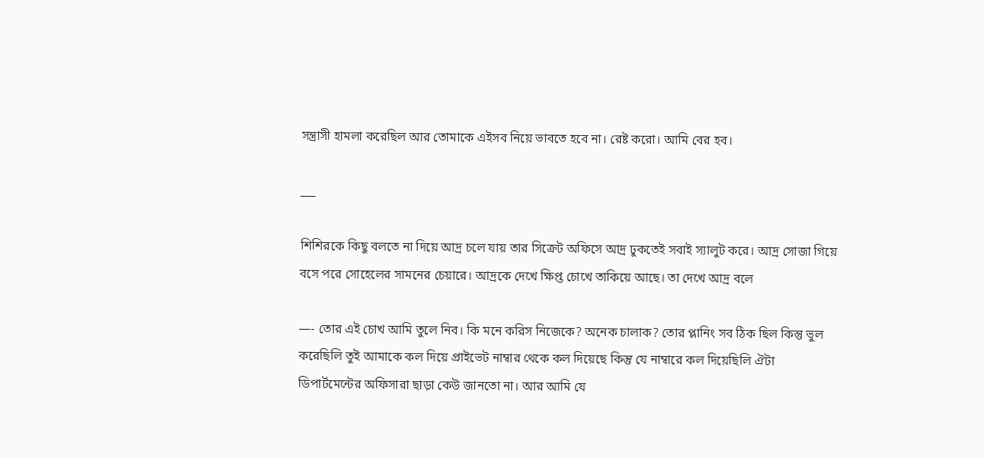সন্ত্রাসী হামলা করেছিল আর তোমাকে এইসব নিয়ে ভাবতে হবে না। রেষ্ট করো। আমি বের হব।

___

শিশিরকে কিছু বলতে না দিয়ে আদ্র চলে যায় তার সিক্রেট অফিসে আদ্র ঢুকতেই সবাই স্যালুট করে। আদ্র সোজা গিয়ে বসে পরে সোহেলের সামনের চেয়ারে। আদ্রকে দেখে ক্ষিপ্ত চোখে তাকিয়ে আছে। তা দেখে আদ্র বলে

—- তোর এই চোখ আমি তুলে নিব। কি মনে করিস নিজেকে? অনেক চালাক? তোর প্লানিং সব ঠিক ছিল কিন্তু ভুল করেছিলি তুই আমাকে কল দিয়ে প্রাইভেট নাম্বার থেকে কল দিয়েছে কিন্তু যে নাম্বারে কল দিয়েছিলি ঐটা ডিপার্টমেন্টের অফিসারা ছাড়া কেউ জানতো না। আর আমি যে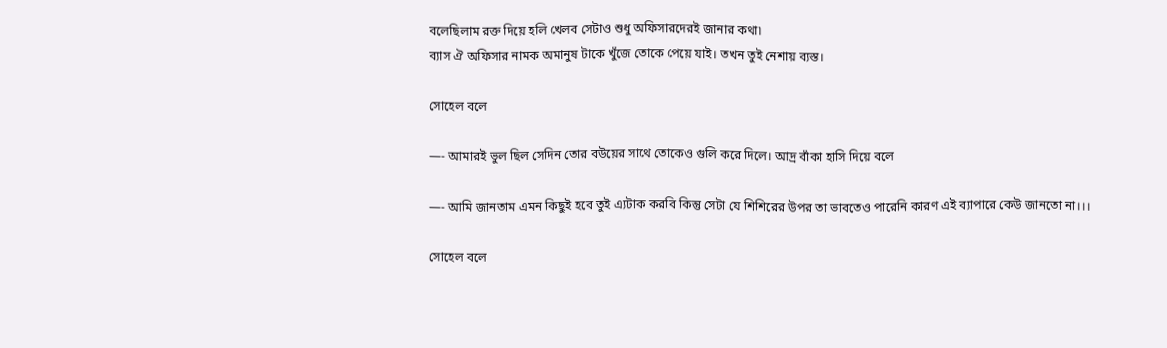বলেছিলাম রক্ত দিয়ে হলি খেলব সেটাও শুধু অফিসারদেরই জানার কথা৷
ব্যাস ঐ অফিসার নামক অমানুষ টাকে খুঁজে তোকে পেয়ে যাই। তখন তুই নেশায় ব্যস্ত।

সোহেল বলে

—- আমারই ভুল ছিল সেদিন তোর বউয়ের সাথে তোকেও গুলি করে দিলে। আদ্র বাঁকা হাসি দিয়ে বলে

—- আমি জানতাম এমন কিছুই হবে তুই এ্যটাক করবি কিন্তু সেটা যে শিশিরের উপর তা ভাবতেও পারেনি কারণ এই ব্যাপারে কেউ জানতো না।।।

সোহেল বলে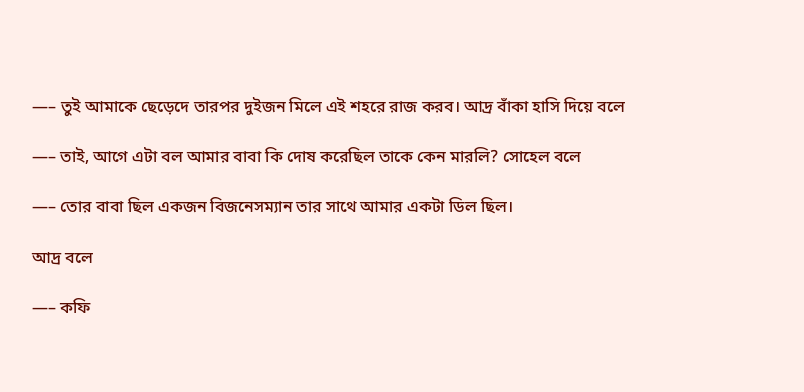—– তুই আমাকে ছেড়েদে তারপর দুইজন মিলে এই শহরে রাজ করব। আদ্র বাঁকা হাসি দিয়ে বলে

—– তাই, আগে এটা বল আমার বাবা কি দোষ করেছিল তাকে কেন মারলি? সোহেল বলে

—– তোর বাবা ছিল একজন বিজনেসম্যান তার সাথে আমার একটা ডিল ছিল।

আদ্র বলে

—– কফি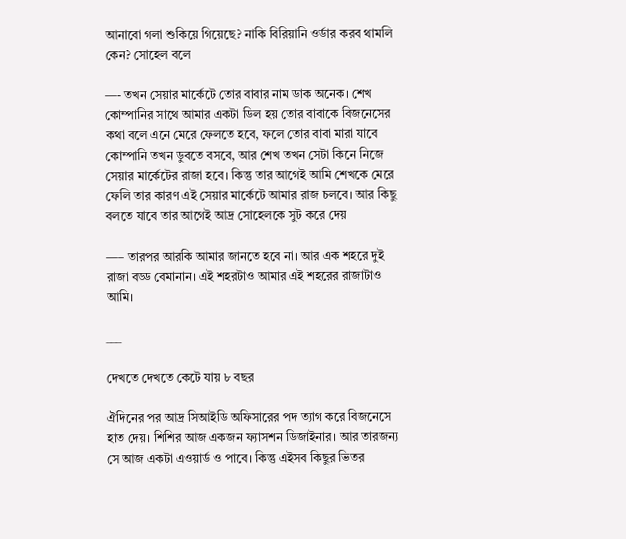আনাবো গলা শুকিয়ে গিয়েছে? নাকি বিরিয়ানি ওর্ডার করব থামলি কেন? সোহেল বলে

—- তখন সেয়ার মার্কেটে তোর বাবার নাম ডাক অনেক। শেখ কোম্পানির সাথে আমার একটা ডিল হয় তোর বাবাকে বিজনেসের কথা বলে এনে মেরে ফেলতে হবে, ফলে তোর বাবা মারা যাবে কোম্পানি তখন ডুবতে বসবে, আর শেখ তখন সেটা কিনে নিজে সেয়ার মার্কেটের রাজা হবে। কিন্তু তার আগেই আমি শেখকে মেরে ফেলি তার কারণ এই সেয়ার মার্কেটে আমার রাজ চলবে। আর কিছু বলতে যাবে তার আগেই আদ্র সোহেলকে সুট করে দেয়

—– তারপর আরকি আমার জানতে হবে না। আর এক শহরে দুই রাজা বড্ড বেমানান। এই শহরটাও আমার এই শহরের রাজাটাও আমি।

___

দেখতে দেখতে কেটে যায় ৮ বছর

ঐদিনের পর আদ্র সিআইডি অফিসারের পদ ত্যাগ করে বিজনেসে হাত দেয়। শিশির আজ একজন ফ্যাসশন ডিজাইনার। আর তারজন্য সে আজ একটা এওয়ার্ড ও পাবে। কিন্তু এইসব কিছুর ভিতর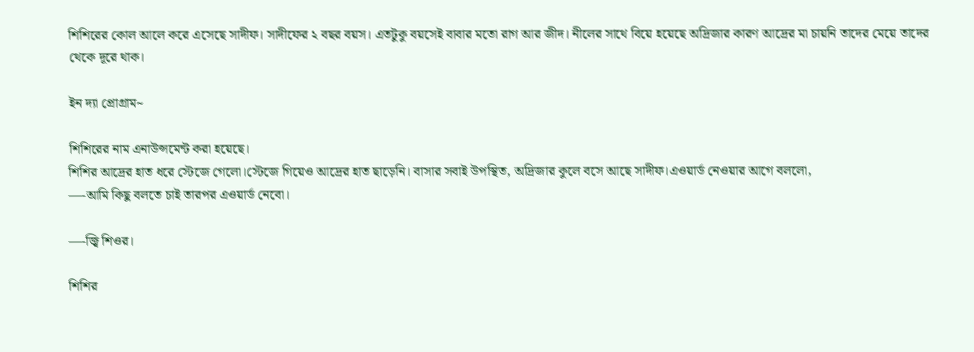শিশিরের কোল আলে করে এসেছে সাদীফ। সাদীফের ২ বছর বয়স। এতটুকু বয়সেই বাবার মতো রাগ আর জীদ। নীলের সাথে বিয়ে হয়েছে অদ্রিজার কারণ আদ্রের মা চায়নি তাদের মেয়ে তাদের থেকে দূরে থাক।

ইন দ্যা প্রোগ্রাম~

শিশিরের নাম এনাউন্সমেন্ট করা হয়েছে।
শিশির আদ্রের হাত ধরে স্টেজে গেলো।স্টেজে গিয়েও আদ্রের হাত ছাড়েনি। বাসার সবাই উপস্থিত, অদ্রিজার কুলে বসে আছে সাদীফ।এওয়ার্ড নেওয়ার আগে বললো,
—-আমি কিছু বলতে চাই তারপর এওয়ার্ড নেবো।

—-জ্বি শিওর।

শিশির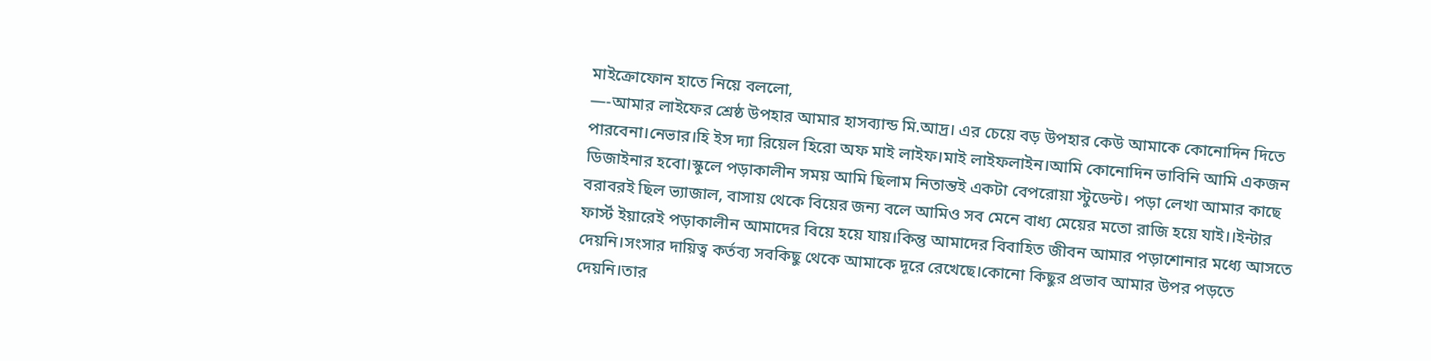মাইক্রোফোন হাতে নিয়ে বললো,
—-আমার লাইফের শ্রেষ্ঠ উপহার আমার হাসব্যান্ড মি.আদ্র। এর চেয়ে বড় উপহার কেউ আমাকে কোনোদিন দিতে পারবেনা।নেভার।হি ইস দ্যা রিয়েল হিরো অফ মাই লাইফ।মাই লাইফলাইন।আমি কোনোদিন ভাবিনি আমি একজন ডিজাইনার হবো।স্কুলে পড়াকালীন সময় আমি ছিলাম নিতান্তই একটা বেপরোয়া স্টুডেন্ট। পড়া লেখা আমার কাছে বরাবরই ছিল ভ্যাজাল, বাসায় থেকে বিয়ের জন্য বলে আমিও সব মেনে বাধ্য মেয়ের মতো রাজি হয়ে যাই।।ইন্টার ফার্স্ট ইয়ারেই পড়াকালীন আমাদের বিয়ে হয়ে যায়।কিন্তু আমাদের বিবাহিত জীবন আমার পড়াশোনার মধ্যে আসতে দেয়নি।সংসার দায়িত্ব কর্তব্য সবকিছু থেকে আমাকে দূরে রেখেছে।কোনো কিছুর প্রভাব আমার উপর পড়তে দেয়নি।তার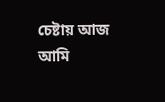চেষ্টায় আজ আমি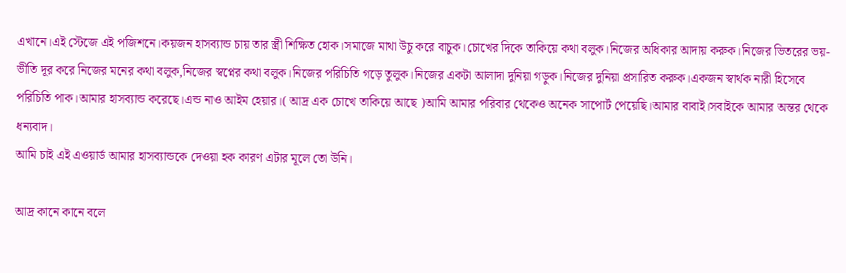এখানে।এই স্টেজে এই পজিশনে।কয়জন হাসব্যান্ড চায় তার স্ত্রী শিক্ষিত হোক।সমাজে মাথা উচু করে বাচুক।চোখের দিকে তাকিয়ে কথা বলুক।নিজের অধিকার আদায় করুক।নিজের ভিতরের ভয়-ভীতি দূর করে নিজের মনের কথা বলুক,নিজের স্বপ্নের কথা বলুক।নিজের পরিচিতি গড়ে তুলুক।নিজের একটা আলাদা দুনিয়া গড়ুক।নিজের দুনিয়া প্রসারিত করুক।একজন স্বার্থক নারী হিসেবে পরিচিতি পাক।আমার হাসব্যান্ড করেছে।এন্ড নাও আইম হেয়ার।( আদ্র এক চোখে তাকিয়ে আছে )আমি আমার পরিবার থেকেও অনেক সাপোর্ট পেয়েছি।আমার বাবাই।সবাইকে আমার অন্তর থেকে ধন্যবাদ।
আমি চাই এই এওয়ার্ড আমার হাসব্যান্ডকে দেওয়া হক কারণ এটার মূলে তো উনি।

আদ্র কানে কানে বলে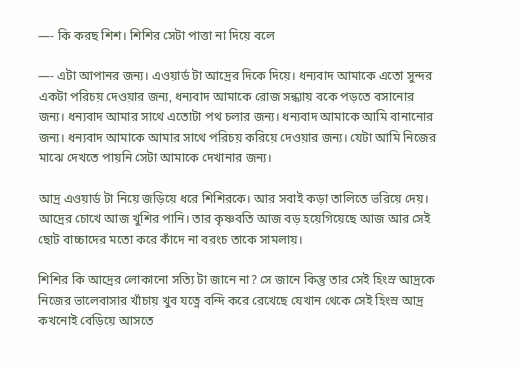—- কি করছ শিশ। শিশির সেটা পাত্তা না দিয়ে বলে

—- এটা আপানর জন্য। এওয়ার্ড টা আদ্রের দিকে দিয়ে। ধন্যবাদ আমাকে এতো সুন্দর একটা পরিচয় দেওয়ার জন্য, ধন্যবাদ আমাকে রোজ সন্ধ্যায় বকে পড়তে বসানোর জন্য। ধন্যবাদ আমার সাথে এতোটা পথ চলার জন্য। ধন্যবাদ আমাকে আমি বানানোর জন্য। ধন্যবাদ আমাকে আমার সাথে পরিচয় করিয়ে দেওয়ার জন্য। যেটা আমি নিজের মাঝে দেখতে পায়নি সেটা আমাকে দেখানার জন্য।

আদ্র এওয়ার্ড টা নিয়ে জড়িয়ে ধরে শিশিরকে। আর সবাই কড়া তালিতে ভরিয়ে দেয়। আদ্রের চোখে আজ খুশির পানি। তার কৃষ্ণবতি আজ বড় হয়েগিয়েছে আজ আর সেই ছোট বাচ্চাদের মতো করে কাঁদে না বরংচ তাকে সামলায়।

শিশির কি আদ্রের লোকানো সত্যি টা জানে না? সে জানে কিন্তু তার সেই হিংস্র আদ্রকে নিজের ভালেবাসার খাঁচায় খুব যত্নে বন্দি করে রেখেছে যেখান থেকে সেই হিংস্র আদ্র কখনোই বেড়িয়ে আসতে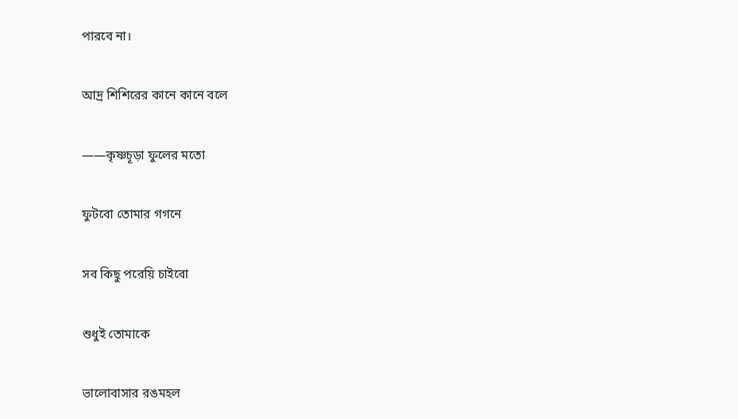পারবে না।

আদ্র শিশিরের কানে কানে বলে

——কৃষ্ণচূড়া ফুলের মতো

ফুটবো তোমার গগনে

সব কিছু পরেয়ি চাইবো

শুধুই তোমাকে

ভালোবাসার রঙমহল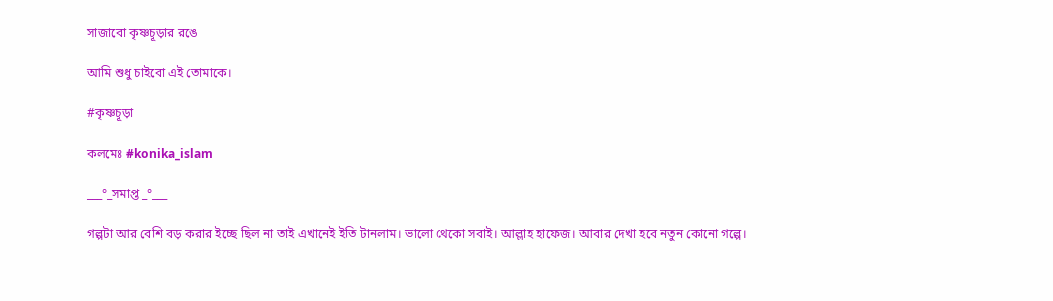সাজাবো কৃষ্ণচূড়ার রঙে

আমি শুধু চাইবো এই তোমাকে।

#কৃষ্ণচূড়া

কলমেঃ #konika_islam

___°_সমাপ্ত _°___

গল্পটা আর বেশি বড় করার ইচ্ছে ছিল না তাই এখানেই ইতি টানলাম। ভালো থেকো সবাই। আল্লাহ হাফেজ। আবার দেখা হবে নতুন কোনো গল্পে।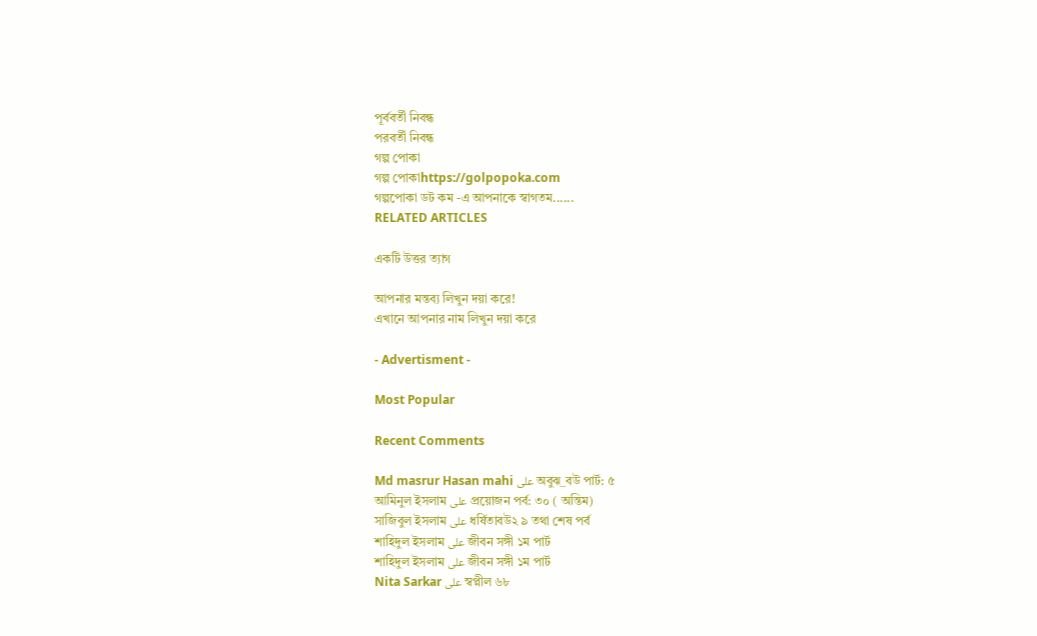পূর্ববর্তী নিবন্ধ
পরবর্তী নিবন্ধ
গল্প পোকা
গল্প পোকাhttps://golpopoka.com
গল্পপোকা ডট কম -এ আপনাকে স্বাগতম......
RELATED ARTICLES

একটি উত্তর ত্যাগ

আপনার মন্তব্য লিখুন দয়া করে!
এখানে আপনার নাম লিখুন দয়া করে

- Advertisment -

Most Popular

Recent Comments

Md masrur Hasan mahi على অবুঝ_বউ পার্ট: ৫
আমিনুল ইসলাম على প্রয়োজন পর্ব: ৩০ ( অন্তিম)
সাজিবুল ইসলাম على ধর্ষিতাবউ২ ৯ তথা শেষ পর্ব
শাহিদুল ইসলাম على জীবন সঙ্গী ১ম পার্ট
শাহিদুল ইসলাম على জীবন সঙ্গী ১ম পার্ট
Nita Sarkar على স্বপ্নীল ৬৮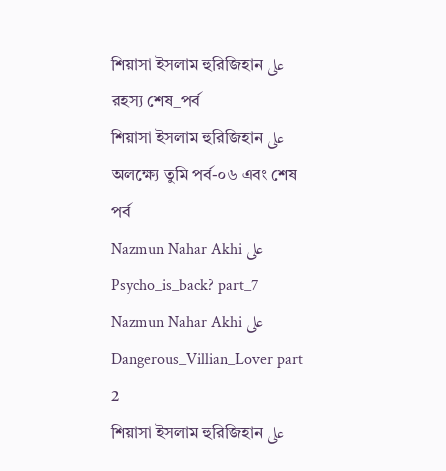শিয়াসা ইসলাম হুরিজিহান على রহস্য শেষ_পর্ব
শিয়াসা ইসলাম হুরিজিহান على অলক্ষ্যে তুমি পর্ব-০৬ এবং শেষ পর্ব
Nazmun Nahar Akhi على Psycho_is_back? part_7
Nazmun Nahar Akhi على Dangerous_Villian_Lover part 2
শিয়াসা ইসলাম হুরিজিহান على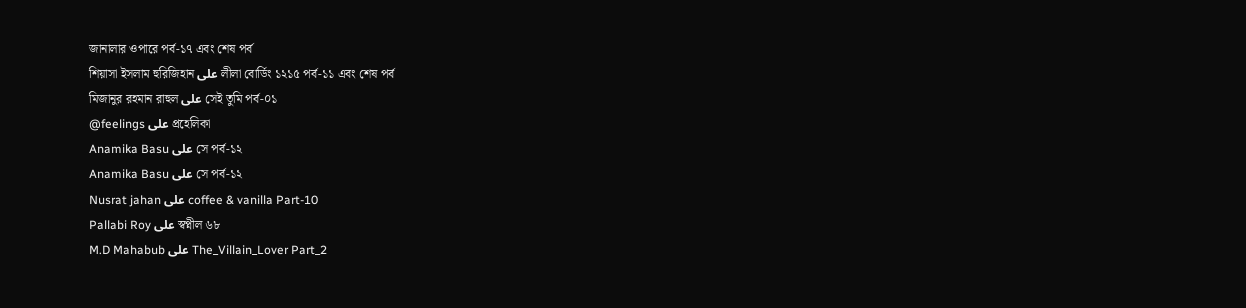জানালার ওপারে পর্ব-১৭ এবং শেষ পর্ব
শিয়াসা ইসলাম হুরিজিহান على লীলা বোর্ডিং ১২১৫ পর্ব-১১ এবং শেষ পর্ব
মিজানুর রহমান রাহুল على সেই তুমি পর্ব-০১
@feelings على প্রহেলিকা
Anamika Basu على সে পর্ব-১২
Anamika Basu على সে পর্ব-১২
Nusrat jahan على coffee & vanilla Part-10
Pallabi Roy على স্বপ্নীল ৬৮
M.D Mahabub على The_Villain_Lover Part_2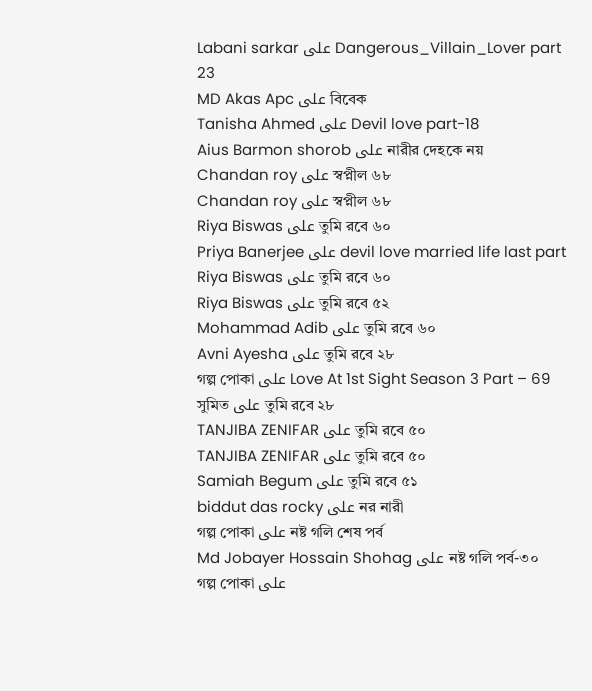Labani sarkar على Dangerous_Villain_Lover part 23
MD Akas Apc على বিবেক
Tanisha Ahmed على Devil love part-18
Aius Barmon shorob على নারীর দেহকে নয়
Chandan roy على স্বপ্নীল ৬৮
Chandan roy على স্বপ্নীল ৬৮
Riya Biswas على তুমি রবে ৬০
Priya Banerjee على devil love married life last part
Riya Biswas على তুমি রবে ৬০
Riya Biswas على তুমি রবে ৫২
Mohammad Adib على তুমি রবে ৬০
Avni Ayesha على তুমি রবে ২৮
গল্প পোকা على Love At 1st Sight Season 3 Part – 69
সুমিত على তুমি রবে ২৮
TANJIBA ZENIFAR على তুমি রবে ৫০
TANJIBA ZENIFAR على তুমি রবে ৫০
Samiah Begum على তুমি রবে ৫১
biddut das rocky على নর নারী
গল্প পোকা على নষ্ট গলি শেষ পর্ব
Md Jobayer Hossain Shohag على নষ্ট গলি পর্ব-৩০
গল্প পোকা على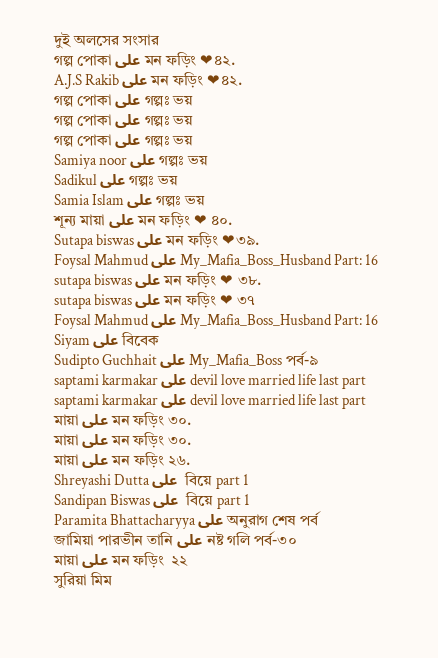দুই অলসের সংসার
গল্প পোকা على মন ফড়িং ❤৪২.
A.J.S Rakib على মন ফড়িং ❤৪২.
গল্প পোকা على গল্পঃ ভয়
গল্প পোকা على গল্পঃ ভয়
গল্প পোকা على গল্পঃ ভয়
Samiya noor على গল্পঃ ভয়
Sadikul على গল্পঃ ভয়
Samia Islam على গল্পঃ ভয়
শূন্য মায়া على মন ফড়িং ❤ ৪০.
Sutapa biswas على মন ফড়িং ❤৩৯.
Foysal Mahmud على My_Mafia_Boss_Husband Part: 16
sutapa biswas على মন ফড়িং ❤ ৩৮.
sutapa biswas على মন ফড়িং ❤ ৩৭
Foysal Mahmud على My_Mafia_Boss_Husband Part: 16
Siyam على বিবেক
Sudipto Guchhait على My_Mafia_Boss পর্ব-৯
saptami karmakar على devil love married life last part
saptami karmakar على devil love married life last part
মায়া على মন ফড়িং ৩০.
মায়া على মন ফড়িং ৩০.
মায়া على মন ফড়িং ২৬.
Shreyashi Dutta على  বিয়ে part 1
Sandipan Biswas على  বিয়ে part 1
Paramita Bhattacharyya على অনুরাগ শেষ পর্ব
জামিয়া পারভীন তানি على নষ্ট গলি পর্ব-৩০
মায়া على মন ফড়িং  ২২
সুরিয়া মিম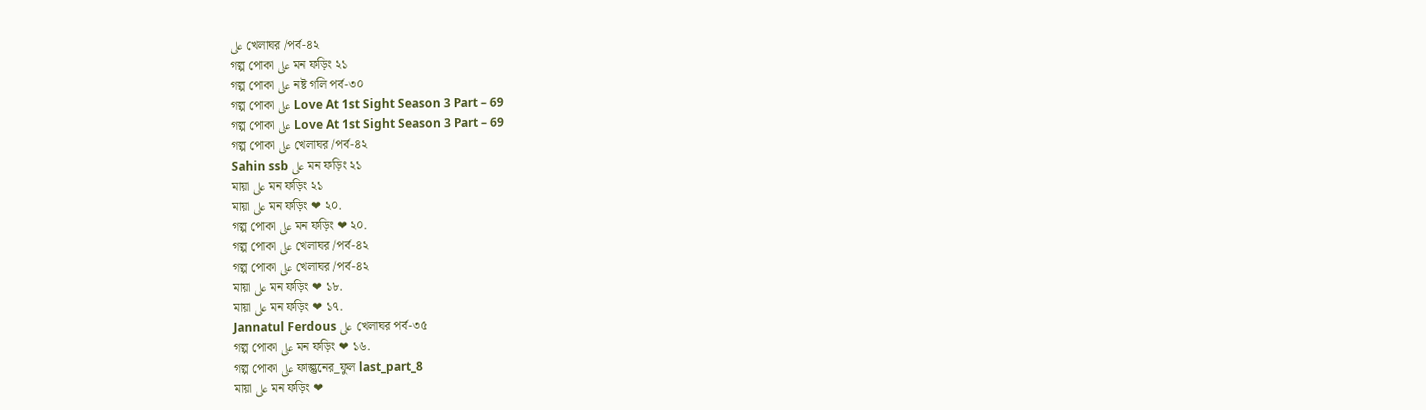على খেলাঘর /পর্ব-৪২
গল্প পোকা على মন ফড়িং ২১
গল্প পোকা على নষ্ট গলি পর্ব-৩০
গল্প পোকা على Love At 1st Sight Season 3 Part – 69
গল্প পোকা على Love At 1st Sight Season 3 Part – 69
গল্প পোকা على খেলাঘর /পর্ব-৪২
Sahin ssb على মন ফড়িং ২১
মায়া على মন ফড়িং ২১
মায়া على মন ফড়িং ❤ ২০.
গল্প পোকা على মন ফড়িং ❤ ২০.
গল্প পোকা على খেলাঘর /পর্ব-৪২
গল্প পোকা على খেলাঘর /পর্ব-৪২
মায়া على মন ফড়িং ❤ ১৮.
মায়া على মন ফড়িং ❤ ১৭.
Jannatul Ferdous على খেলাঘর পর্ব-৩৫
গল্প পোকা على মন ফড়িং ❤ ১৬.
গল্প পোকা على ফাল্গুনের_ফুল last_part_8
মায়া على মন ফড়িং ❤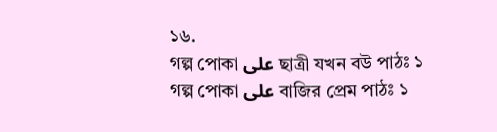১৬.
গল্প পোকা على ছাত্রী যখন বউ পাঠঃ ১
গল্প পোকা على বাজির প্রেম পাঠঃ ১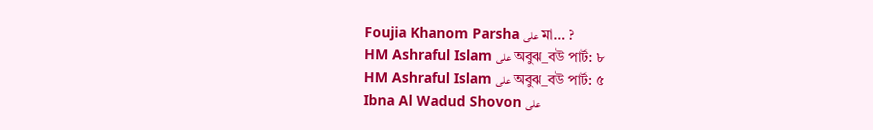Foujia Khanom Parsha على মা… ?
HM Ashraful Islam على অবুঝ_বউ পার্ট: ৮
HM Ashraful Islam على অবুঝ_বউ পার্ট: ৫
Ibna Al Wadud Shovon على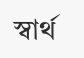স্বার্থ